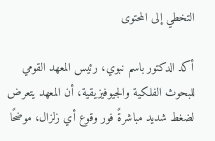التخطي إلى المحتوى

أكد الدكتور باسم نبوي، رئيس المعهد القومي للبحوث الفلكية والجيوفيزيقية، أن المعهد يتعرض لضغط شديد مباشرةً فور وقوع أي زلزال، موضحًا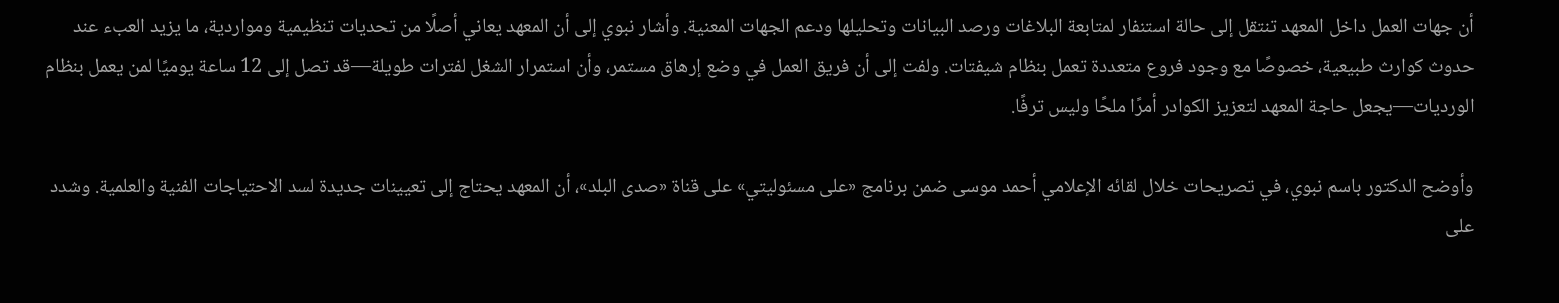أن جهات العمل داخل المعهد تنتقل إلى حالة استنفار لمتابعة البلاغات ورصد البيانات وتحليلها ودعم الجهات المعنية. وأشار نبوي إلى أن المعهد يعاني أصلًا من تحديات تنظيمية ومواردية، ما يزيد العبء عند حدوث كوارث طبيعية، خصوصًا مع وجود فروع متعددة تعمل بنظام شيفتات. ولفت إلى أن فريق العمل في وضع إرهاق مستمر، وأن استمرار الشغل لفترات طويلة—قد تصل إلى 12 ساعة يوميًا لمن يعمل بنظام الورديات—يجعل حاجة المعهد لتعزيز الكوادر أمرًا ملحًا وليس ترفًا.

وأوضح الدكتور باسم نبوي، في تصريحات خلال لقائه الإعلامي أحمد موسى ضمن برنامج «على مسئوليتي» على قناة «صدى البلد»، أن المعهد يحتاج إلى تعيينات جديدة لسد الاحتياجات الفنية والعلمية. وشدد على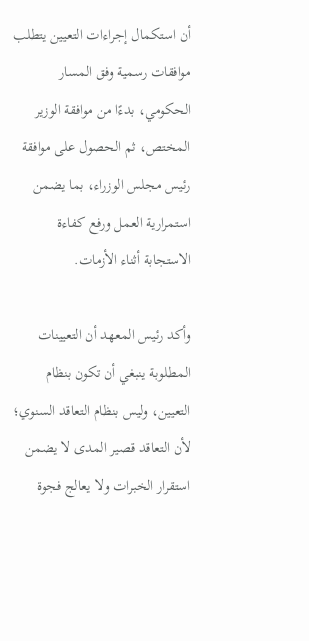أن استكمال إجراءات التعيين يتطلب موافقات رسمية وفق المسار الحكومي، بدءًا من موافقة الوزير المختص، ثم الحصول على موافقة رئيس مجلس الوزراء، بما يضمن استمرارية العمل ورفع كفاءة الاستجابة أثناء الأزمات.

وأكد رئيس المعهد أن التعيينات المطلوبة ينبغي أن تكون بنظام التعيين، وليس بنظام التعاقد السنوي؛ لأن التعاقد قصير المدى لا يضمن استقرار الخبرات ولا يعالج فجوة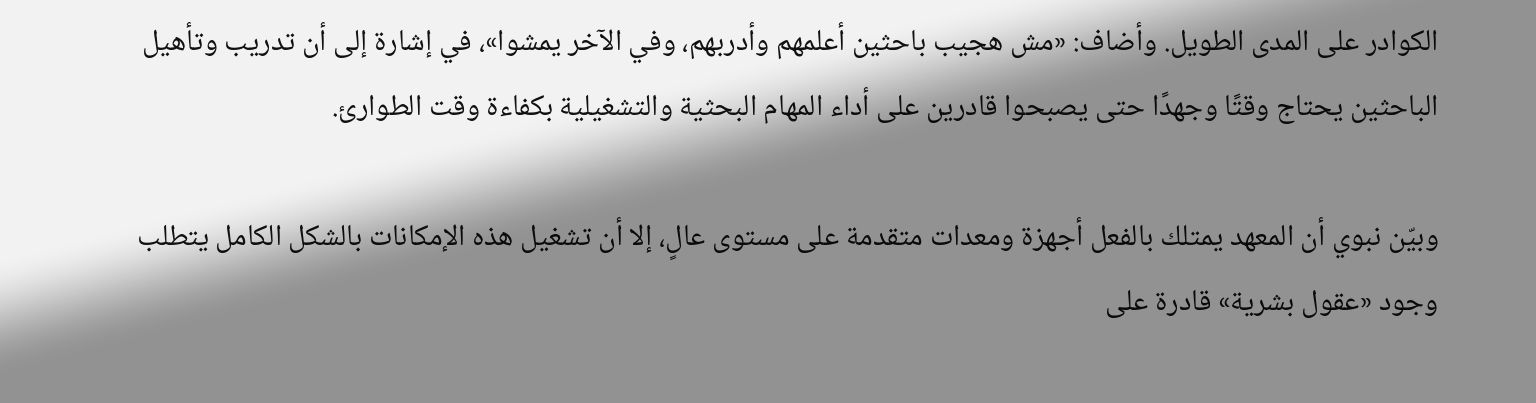الكوادر على المدى الطويل. وأضاف: «مش هجيب باحثين أعلمهم وأدربهم، وفي الآخر يمشوا»، في إشارة إلى أن تدريب وتأهيل الباحثين يحتاج وقتًا وجهدًا حتى يصبحوا قادرين على أداء المهام البحثية والتشغيلية بكفاءة وقت الطوارئ.

وبيّن نبوي أن المعهد يمتلك بالفعل أجهزة ومعدات متقدمة على مستوى عالٍ، إلا أن تشغيل هذه الإمكانات بالشكل الكامل يتطلب وجود «عقول بشرية» قادرة على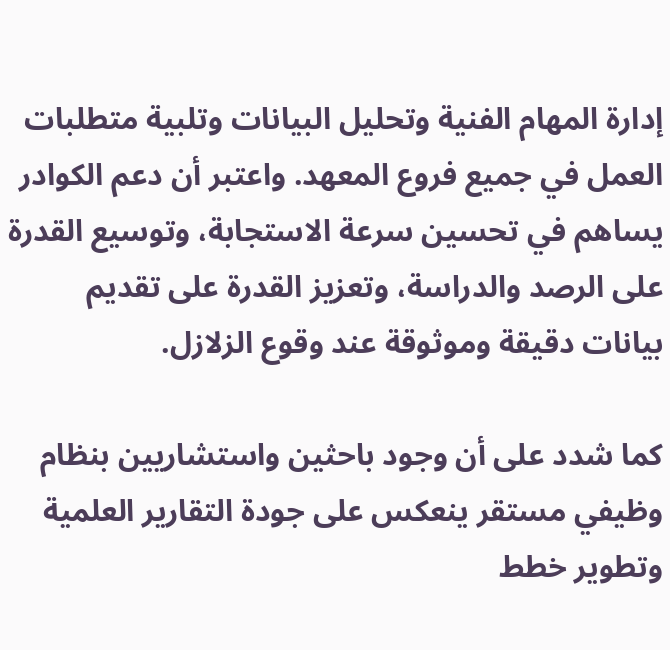إدارة المهام الفنية وتحليل البيانات وتلبية متطلبات العمل في جميع فروع المعهد. واعتبر أن دعم الكوادر يساهم في تحسين سرعة الاستجابة، وتوسيع القدرة على الرصد والدراسة، وتعزيز القدرة على تقديم بيانات دقيقة وموثوقة عند وقوع الزلازل.

كما شدد على أن وجود باحثين واستشاريين بنظام وظيفي مستقر ينعكس على جودة التقارير العلمية وتطوير خطط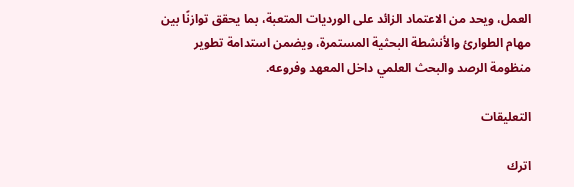العمل، ويحد من الاعتماد الزائد على الورديات المتعبة، بما يحقق توازنًا بين مهام الطوارئ والأنشطة البحثية المستمرة، ويضمن استدامة تطوير منظومة الرصد والبحث العلمي داخل المعهد وفروعه.

التعليقات

اترك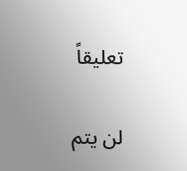تعليقاً

لن يتم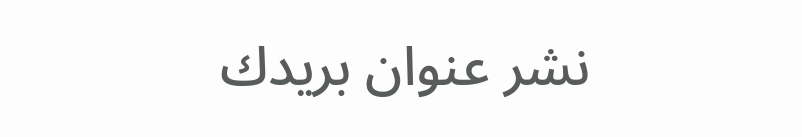نشر عنوان بريدك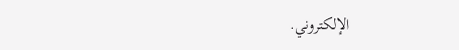الإلكتروني.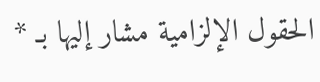الحقول الإلزامية مشار إليها بـ *